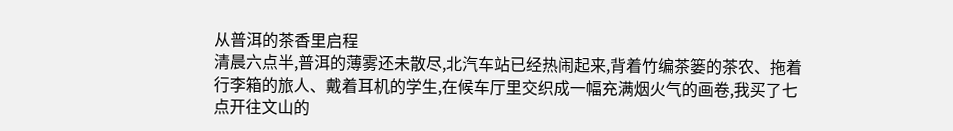从普洱的茶香里启程
清晨六点半,普洱的薄雾还未散尽,北汽车站已经热闹起来,背着竹编茶篓的茶农、拖着行李箱的旅人、戴着耳机的学生,在候车厅里交织成一幅充满烟火气的画卷,我买了七点开往文山的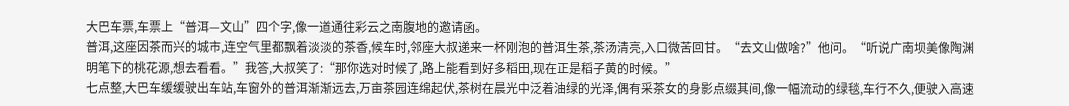大巴车票,车票上“普洱—文山”四个字,像一道通往彩云之南腹地的邀请函。
普洱,这座因茶而兴的城市,连空气里都飘着淡淡的茶香,候车时,邻座大叔递来一杯刚泡的普洱生茶,茶汤清亮,入口微苦回甘。“去文山做啥?”他问。“听说广南坝美像陶渊明笔下的桃花源,想去看看。”我答,大叔笑了:“那你选对时候了,路上能看到好多稻田,现在正是稻子黄的时候。”
七点整,大巴车缓缓驶出车站,车窗外的普洱渐渐远去,万亩茶园连绵起伏,茶树在晨光中泛着油绿的光泽,偶有采茶女的身影点缀其间,像一幅流动的绿毯,车行不久,便驶入高速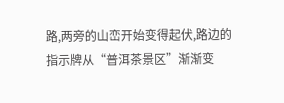路,两旁的山峦开始变得起伏,路边的指示牌从“普洱茶景区”渐渐变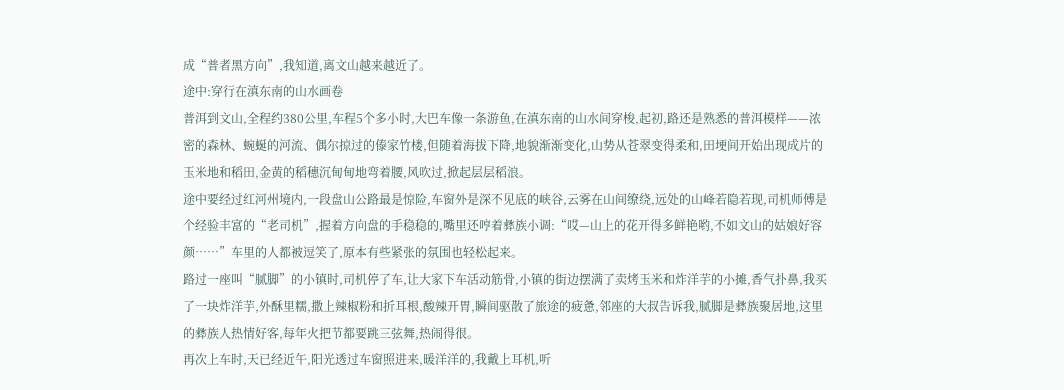成“普者黑方向”,我知道,离文山越来越近了。
途中:穿行在滇东南的山水画卷
普洱到文山,全程约380公里,车程5个多小时,大巴车像一条游鱼,在滇东南的山水间穿梭,起初,路还是熟悉的普洱模样——浓密的森林、蜿蜒的河流、偶尔掠过的傣家竹楼,但随着海拔下降,地貌渐渐变化,山势从苍翠变得柔和,田埂间开始出现成片的玉米地和稻田,金黄的稻穗沉甸甸地弯着腰,风吹过,掀起层层稻浪。
途中要经过红河州境内,一段盘山公路最是惊险,车窗外是深不见底的峡谷,云雾在山间缭绕,远处的山峰若隐若现,司机师傅是个经验丰富的“老司机”,握着方向盘的手稳稳的,嘴里还哼着彝族小调:“哎—山上的花开得多鲜艳哟,不如文山的姑娘好容颜……”车里的人都被逗笑了,原本有些紧张的氛围也轻松起来。
路过一座叫“腻脚”的小镇时,司机停了车,让大家下车活动筋骨,小镇的街边摆满了卖烤玉米和炸洋芋的小摊,香气扑鼻,我买了一块炸洋芋,外酥里糯,撒上辣椒粉和折耳根,酸辣开胃,瞬间驱散了旅途的疲惫,邻座的大叔告诉我,腻脚是彝族聚居地,这里的彝族人热情好客,每年火把节都要跳三弦舞,热闹得很。
再次上车时,天已经近午,阳光透过车窗照进来,暖洋洋的,我戴上耳机,听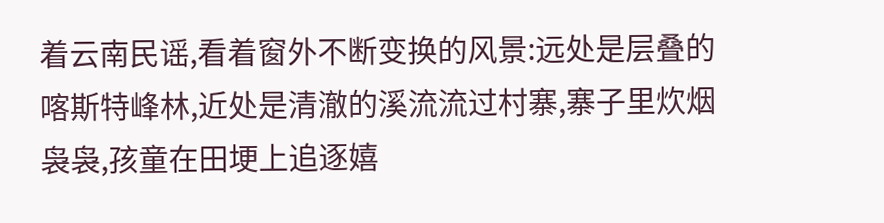着云南民谣,看着窗外不断变换的风景:远处是层叠的喀斯特峰林,近处是清澈的溪流流过村寨,寨子里炊烟袅袅,孩童在田埂上追逐嬉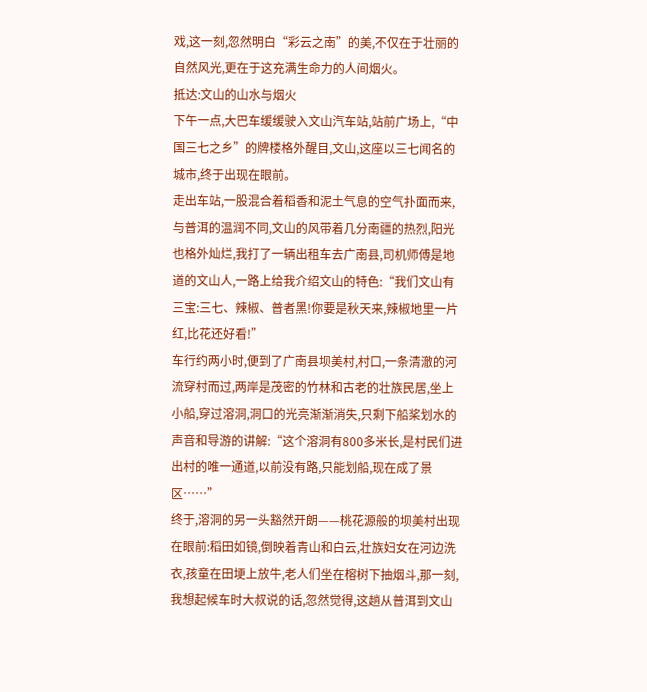戏,这一刻,忽然明白“彩云之南”的美,不仅在于壮丽的自然风光,更在于这充满生命力的人间烟火。
抵达:文山的山水与烟火
下午一点,大巴车缓缓驶入文山汽车站,站前广场上,“中国三七之乡”的牌楼格外醒目,文山,这座以三七闻名的城市,终于出现在眼前。
走出车站,一股混合着稻香和泥土气息的空气扑面而来,与普洱的温润不同,文山的风带着几分南疆的热烈,阳光也格外灿烂,我打了一辆出租车去广南县,司机师傅是地道的文山人,一路上给我介绍文山的特色:“我们文山有三宝:三七、辣椒、普者黑!你要是秋天来,辣椒地里一片红,比花还好看!”
车行约两小时,便到了广南县坝美村,村口,一条清澈的河流穿村而过,两岸是茂密的竹林和古老的壮族民居,坐上小船,穿过溶洞,洞口的光亮渐渐消失,只剩下船桨划水的声音和导游的讲解:“这个溶洞有800多米长,是村民们进出村的唯一通道,以前没有路,只能划船,现在成了景区……”
终于,溶洞的另一头豁然开朗——桃花源般的坝美村出现在眼前:稻田如镜,倒映着青山和白云,壮族妇女在河边洗衣,孩童在田埂上放牛,老人们坐在榕树下抽烟斗,那一刻,我想起候车时大叔说的话,忽然觉得,这趟从普洱到文山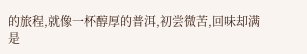的旅程,就像一杯醇厚的普洱,初尝微苦,回味却满是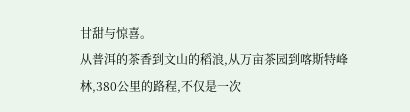甘甜与惊喜。
从普洱的茶香到文山的稻浪,从万亩茶园到喀斯特峰林,380公里的路程,不仅是一次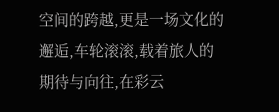空间的跨越,更是一场文化的邂逅,车轮滚滚,载着旅人的期待与向往,在彩云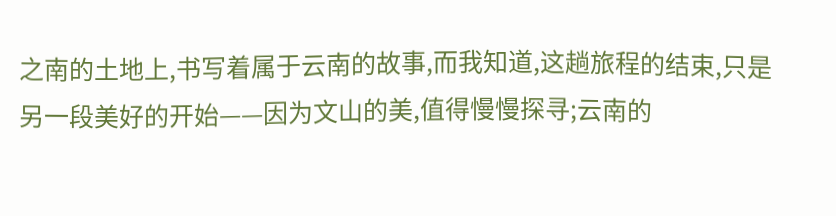之南的土地上,书写着属于云南的故事,而我知道,这趟旅程的结束,只是另一段美好的开始——因为文山的美,值得慢慢探寻;云南的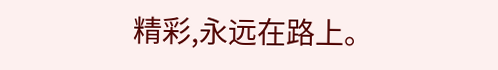精彩,永远在路上。